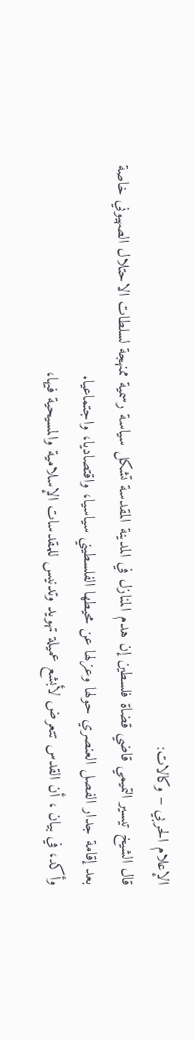الإعلام الحربي – وكالات:
قال الشيخ تيسير التميمي قاضي قضاة فلسطين إن هدم المنازل في المدينة المقدسة تشكل سياسة رسمية ممنهجة لسلطات الاحتلال الصهيوني خاصة بعد إقامة جدار الفصل العنصري حولها وعزلها عن محيطها الفلسطيني سياسيا، واقتصاديا، واجتماعيا.
وأكد، في بيان ، أن القدس تتعرض لأبشع عميلة تهويد وتدنيس للمقدسات الإسلامية والمسيحية فيها،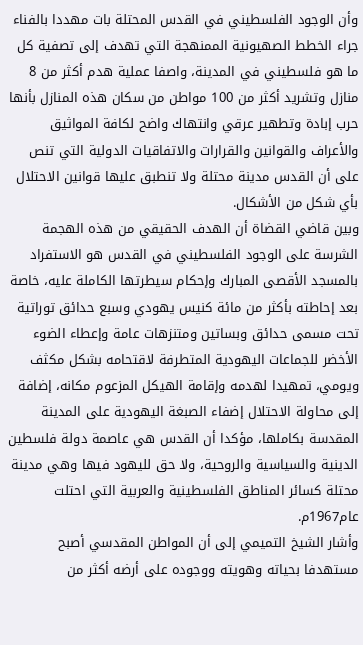وأن الوجود الفلسطيني في القدس المحتلة بات مهددا بالفناء جراء الخطط الصهيونية الممنهجة التي تهدف إلى تصفية كل ما هو فلسطيني في المدينة، واصفا عملية هدم أكثر من 8 منازل وتشريد أكثر من 100 مواطن من سكان هذه المنازل بأنها حرب إبادة وتطهير عرقي وانتهاك واضح لكافة المواثيق والأعراف والقوانين والقرارات والاتفاقيات الدولية التي تنص على أن القدس مدينة محتلة ولا تنطبق عليها قوانين الاحتلال بأي شكل من الأشكال.
وبين قاضي القضاة أن الهدف الحقيقي من هذه الهجمة الشرسة على الوجود الفلسطيني في القدس هو الاستفراد بالمسجد الأقصى المبارك وإحكام سيطرتها الكاملة عليه، خاصة بعد إحاطته بأكثر من مائة كنيس يهودي وسبع حدائق توراتية تحت مسمى حدائق وبساتين ومتنزهات عامة وإعطاء الضوء الأخضر للجماعات اليهودية المتطرفة لاقتحامه بشكل مكثف ويومي، تمهيدا لهدمه وإقامة الهيكل المزعوم مكانه، إضافة إلى محاولة الاحتلال إضفاء الصبغة اليهودية على المدينة المقدسة بكاملها، مؤكدا أن القدس هي عاصمة دولة فلسطين الدينية والسياسية والروحية، ولا حق لليهود فيها وهي مدينة محتلة كسائر المناطق الفلسطينية والعربية التي احتلت عام1967م.
وأشار الشيخ التميمي إلى أن المواطن المقدسي أصبح مستهدفا بحياته وهويته ووجوده على أرضه أكثر من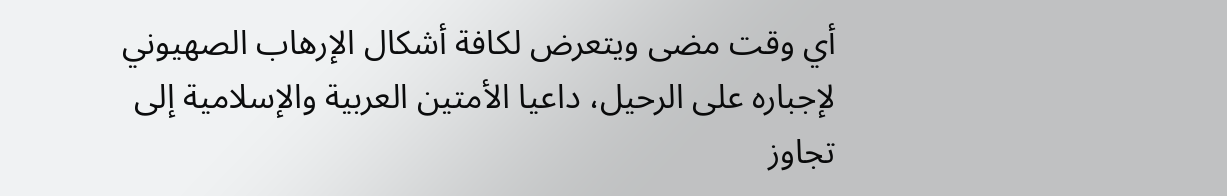أي وقت مضى ويتعرض لكافة أشكال الإرهاب الصهيوني لإجباره على الرحيل، داعيا الأمتين العربية والإسلامية إلى تجاوز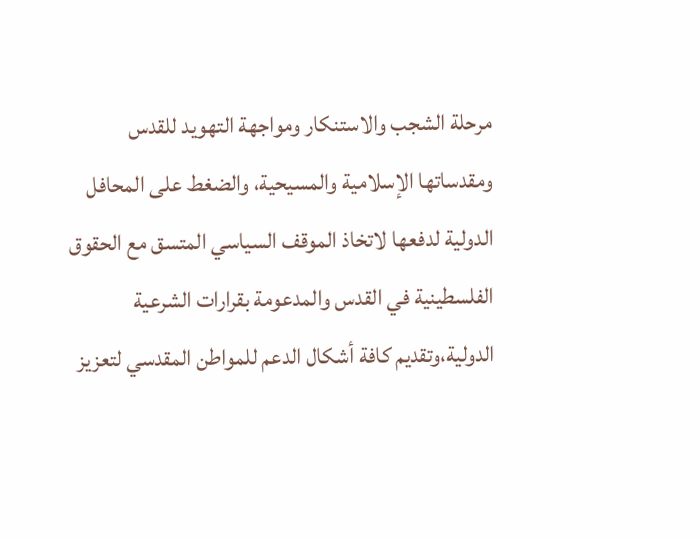مرحلة الشجب والاستنكار ومواجهة التهويد للقدس ومقدساتها الإسلامية والمسيحية، والضغط على المحافل الدولية لدفعها لاتخاذ الموقف السياسي المتسق مع الحقوق الفلسطينية في القدس والمدعومة بقرارات الشرعية الدولية،وتقديم كافة أشكال الدعم للمواطن المقدسي لتعزيز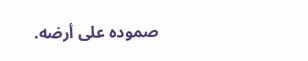صموده على أرضه.